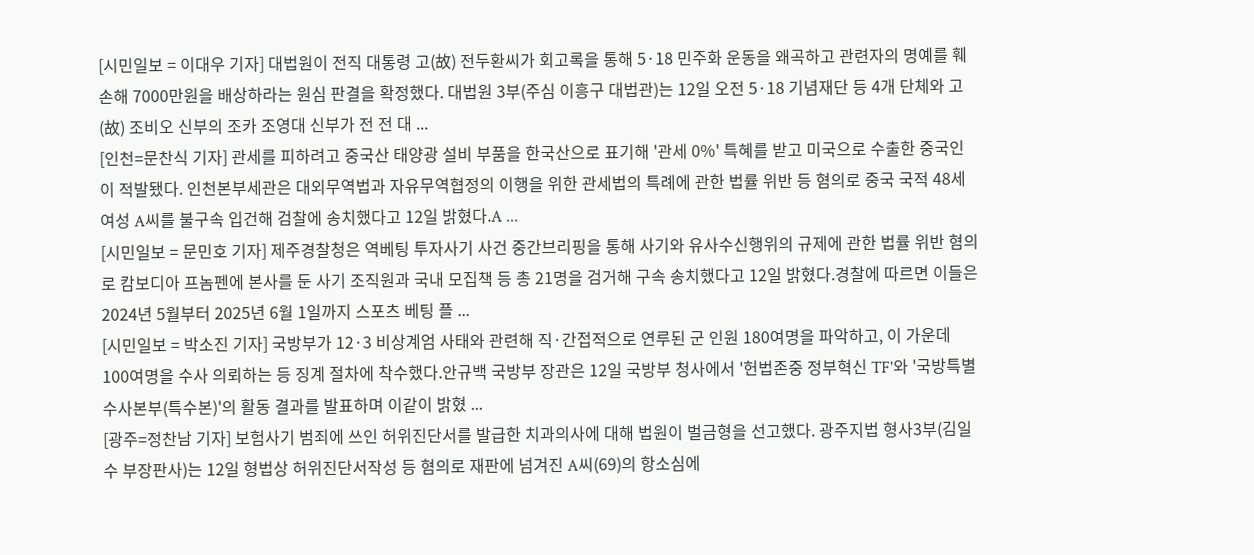[시민일보 = 이대우 기자] 대법원이 전직 대통령 고(故) 전두환씨가 회고록을 통해 5·18 민주화 운동을 왜곡하고 관련자의 명예를 훼손해 7000만원을 배상하라는 원심 판결을 확정했다. 대법원 3부(주심 이흥구 대법관)는 12일 오전 5·18 기념재단 등 4개 단체와 고(故) 조비오 신부의 조카 조영대 신부가 전 전 대 ...
[인천=문찬식 기자] 관세를 피하려고 중국산 태양광 설비 부품을 한국산으로 표기해 '관세 0%' 특혜를 받고 미국으로 수출한 중국인이 적발됐다. 인천본부세관은 대외무역법과 자유무역협정의 이행을 위한 관세법의 특례에 관한 법률 위반 등 혐의로 중국 국적 48세 여성 A씨를 불구속 입건해 검찰에 송치했다고 12일 밝혔다.A ...
[시민일보 = 문민호 기자] 제주경찰청은 역베팅 투자사기 사건 중간브리핑을 통해 사기와 유사수신행위의 규제에 관한 법률 위반 혐의로 캄보디아 프놈펜에 본사를 둔 사기 조직원과 국내 모집책 등 총 21명을 검거해 구속 송치했다고 12일 밝혔다.경찰에 따르면 이들은 2024년 5월부터 2025년 6월 1일까지 스포츠 베팅 플 ...
[시민일보 = 박소진 기자] 국방부가 12·3 비상계엄 사태와 관련해 직·간접적으로 연루된 군 인원 180여명을 파악하고, 이 가운데 100여명을 수사 의뢰하는 등 징계 절차에 착수했다.안규백 국방부 장관은 12일 국방부 청사에서 '헌법존중 정부혁신 TF'와 '국방특별수사본부(특수본)'의 활동 결과를 발표하며 이같이 밝혔 ...
[광주=정찬남 기자] 보험사기 범죄에 쓰인 허위진단서를 발급한 치과의사에 대해 법원이 벌금형을 선고했다. 광주지법 형사3부(김일수 부장판사)는 12일 형법상 허위진단서작성 등 혐의로 재판에 넘겨진 A씨(69)의 항소심에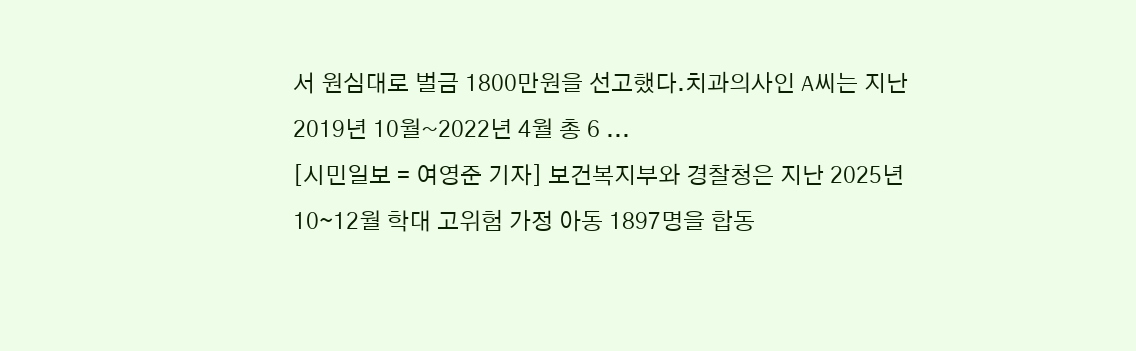서 원심대로 벌금 1800만원을 선고했다.치과의사인 A씨는 지난 2019년 10월~2022년 4월 총 6 ...
[시민일보 = 여영준 기자] 보건복지부와 경찰청은 지난 2025년 10∼12월 학대 고위험 가정 아동 1897명을 합동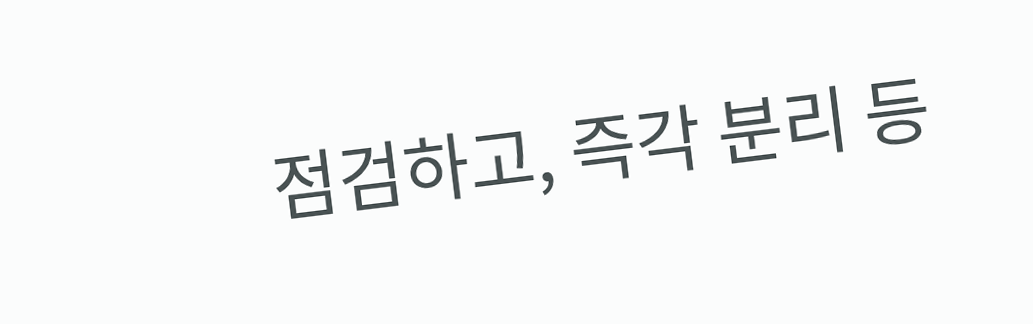점검하고, 즉각 분리 등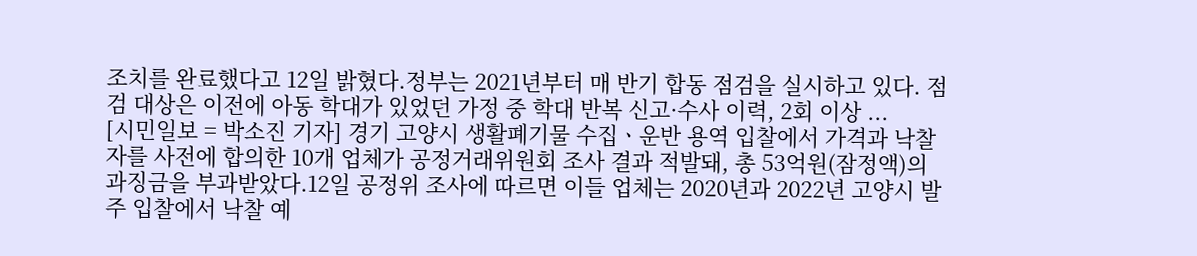조치를 완료했다고 12일 밝혔다.정부는 2021년부터 매 반기 합동 점검을 실시하고 있다. 점검 대상은 이전에 아동 학대가 있었던 가정 중 학대 반복 신고·수사 이력, 2회 이상 ...
[시민일보 = 박소진 기자] 경기 고양시 생활폐기물 수집ㆍ운반 용역 입찰에서 가격과 낙찰자를 사전에 합의한 10개 업체가 공정거래위원회 조사 결과 적발돼, 총 53억원(잠정액)의 과징금을 부과받았다.12일 공정위 조사에 따르면 이들 업체는 2020년과 2022년 고양시 발주 입찰에서 낙찰 예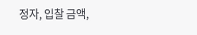정자, 입찰 금액,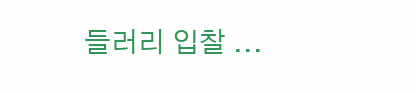들러리 입찰 ...